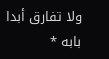ولا تفارق أبدا بابه *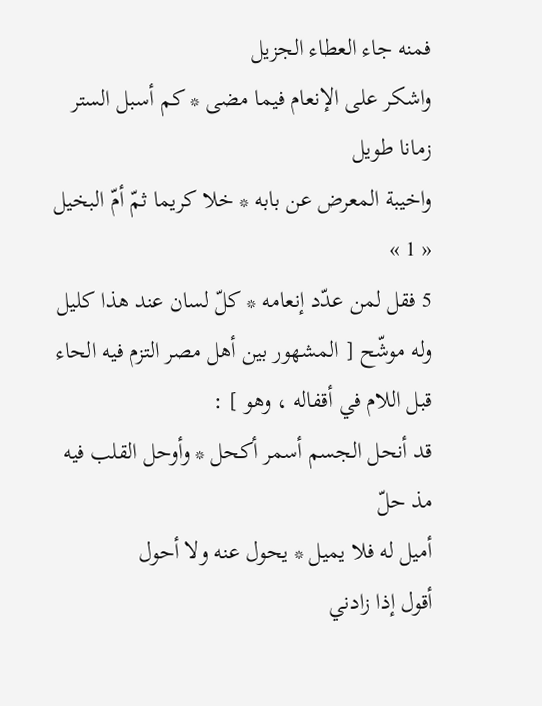فمنه جاء العطاء الجزيل
واشكر على الإنعام فيما مضى * كم أسبل الستر زمانا طويل
واخيبة المعرض عن بابه * خلا كريما ثمّ أمّ البخيل « 1 »
5 فقل لمن عدّد إنعامه * كلّ لسان عند هذا كليل
وله موشّح [ المشهور بين أهل مصر التزم فيه الحاء قبل اللام في أقفاله ، وهو ] :
قد أنحل الجسم أسمر أكحل * وأوحل القلب فيه مذ حلّ
أميل له فلا يميل * يحول عنه ولا أحول
أقول إذا زادني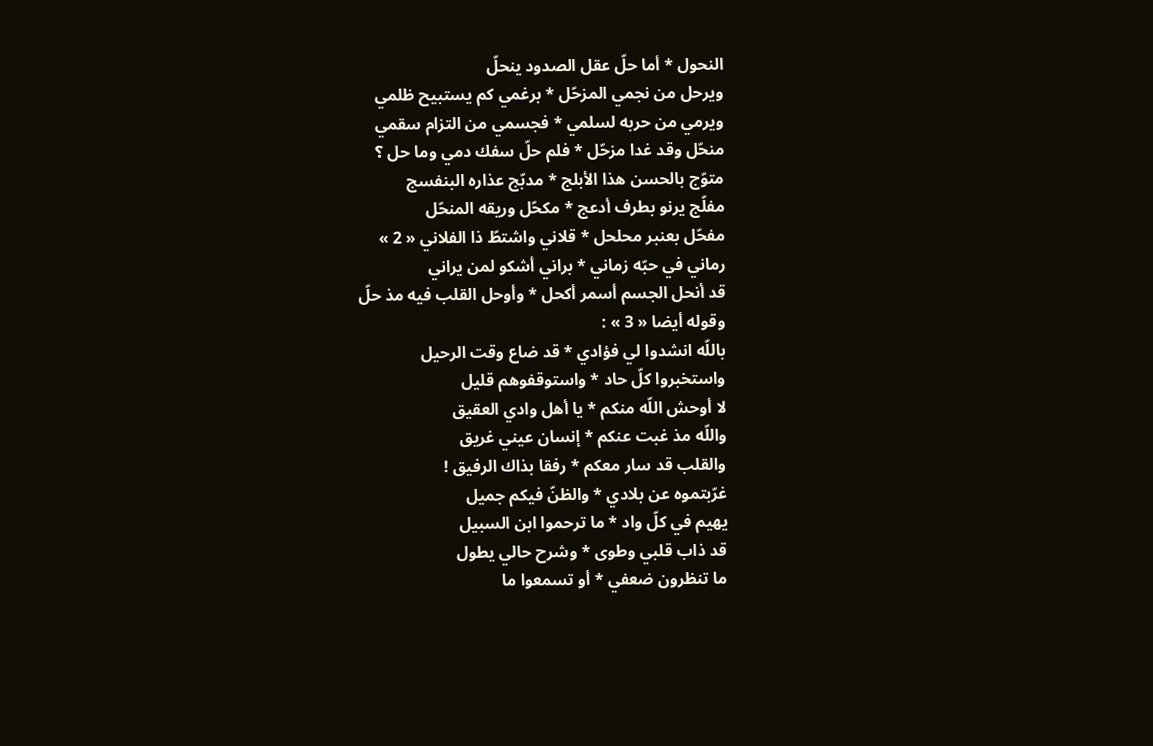النحول * أما حلّ عقل الصدود ينحلّ
ويرحل من نجمي المزحّل * برغمي كم يستبيح ظلمي
ويرمي من حربه لسلمي * فجسمي من التزام سقمي
منحّل وقد غدا مزحّل * فلم حلّ سفك دمي وما حل ؟
متوّج بالحسن هذا الأبلج * مدبّج عذاره البنفسج
مفلّج يرنو بطرف أدعج * مكحّل وريقه المنحّل
مفحّل بعنبر محلحل * قلاني واشتطّ ذا الفلاني « 2 »
رماني في حبّه زماني * براني أشكو لمن يراني
قد أنحل الجسم أسمر أكحل * وأوحل القلب فيه مذ حلّ
وقوله أيضا « 3 » :
باللّه انشدوا لي فؤادي * قد ضاع وقت الرحيل
واستخبروا كلّ حاد * واستوقفوهم قليل
لا أوحش اللّه منكم * يا أهل وادي العقيق
واللّه مذ غبت عنكم * إنسان عيني غريق
والقلب قد سار معكم * رفقا بذاك الرفيق !
غرّبتموه عن بلادي * والظنّ فيكم جميل
يهيم في كلّ واد * ما ترحموا ابن السبيل
قد ذاب قلبي وطوى * وشرح حالي يطول
ما تنظرون ضعفي * أو تسمعوا ما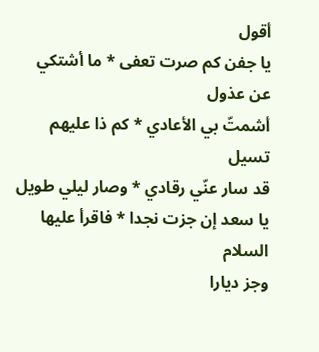أقول
يا جفن كم صرت تعفى * ما أشتكي عن عذول
أشمتّ بي الأعادي * كم ذا عليهم تسيل
قد سار عنّي رقادي * وصار ليلي طويل
يا سعد إن جزت نجدا * فاقرأ عليها السلام
وجز ديارا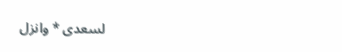لسعدى * وانزل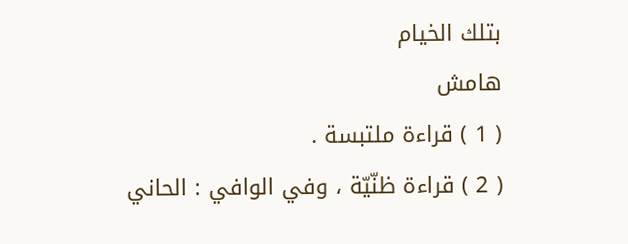بتلك الخيام
هامش
( 1 ) قراءة ملتبسة .
( 2 ) قراءة ظنّيّة ، وفي الوافي : الحاني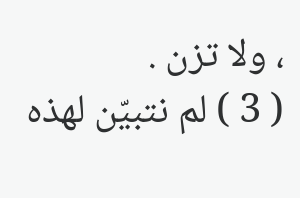، ولا تزن .
( 3 ) لم نتبيّن لهذه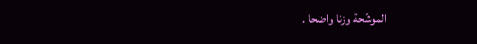الموشّحة وزنا واضحا .